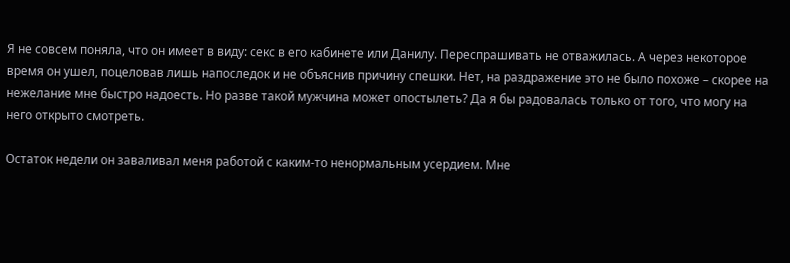Я не совсем поняла, что он имеет в виду: секс в его кабинете или Данилу. Переспрашивать не отважилась. А через некоторое время он ушел, поцеловав лишь напоследок и не объяснив причину спешки. Нет, на раздражение это не было похоже – скорее на нежелание мне быстро надоесть. Но разве такой мужчина может опостылеть? Да я бы радовалась только от того, что могу на него открыто смотреть.

Остаток недели он заваливал меня работой с каким-то ненормальным усердием. Мне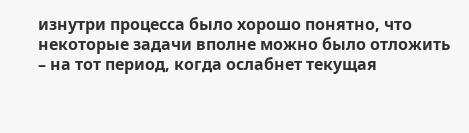изнутри процесса было хорошо понятно, что некоторые задачи вполне можно было отложить – на тот период, когда ослабнет текущая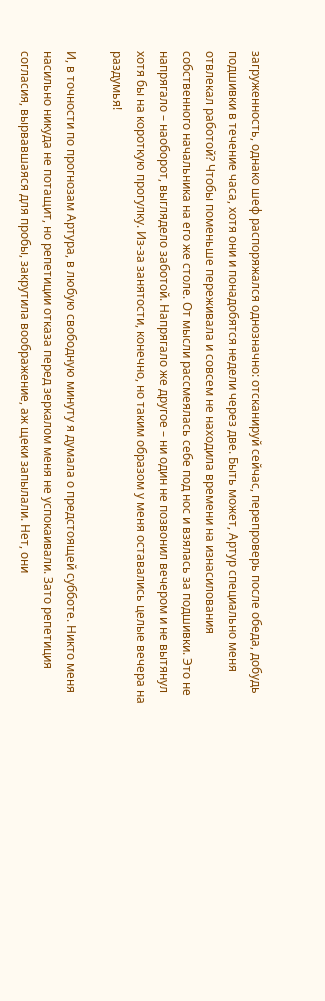загруженность, однако шеф распоряжался однозначно: отсканируй сейчас, перепроверь после обеда, добудь подшивки в течение часа, хотя они и понадобятся недели через две. Быть может, Артур специально меня отвлекал работой? Чтобы поменьше переживала и совсем не находила времени на изнасилования собственного начальника на его же столе. От мысли рассмеялась себе под нос и взялась за подшивки. Это не напрягало – наоборот, выглядело заботой. Напрягало же другое – ни один не позвонил вечером и не вытянул хотя бы на короткую прогулку. Из-за занятости, конечно, но таким образом у меня оставались целые вечера на раздумья!

И, в точности по прогнозам Артура, в любую свободную минуту я думала о предстоящей субботе. Никто меня насильно никуда не потащит, но репетиции отказа перед зеркалом меня не успокаивали. Зато репетиция согласия, вырвавшаяся для пробы, закрутила воображение, аж щеки запылали. Нет, они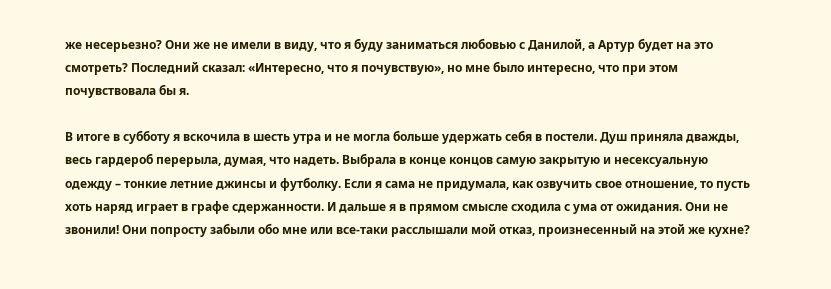же несерьезно? Они же не имели в виду, что я буду заниматься любовью с Данилой, а Артур будет на это смотреть? Последний сказал: «Интересно, что я почувствую», но мне было интересно, что при этом почувствовала бы я.

В итоге в субботу я вскочила в шесть утра и не могла больше удержать себя в постели. Душ приняла дважды, весь гардероб перерыла, думая, что надеть. Выбрала в конце концов самую закрытую и несексуальную одежду – тонкие летние джинсы и футболку. Если я сама не придумала, как озвучить свое отношение, то пусть хоть наряд играет в графе сдержанности. И дальше я в прямом смысле сходила с ума от ожидания. Они не звонили! Они попросту забыли обо мне или все-таки расслышали мой отказ, произнесенный на этой же кухне?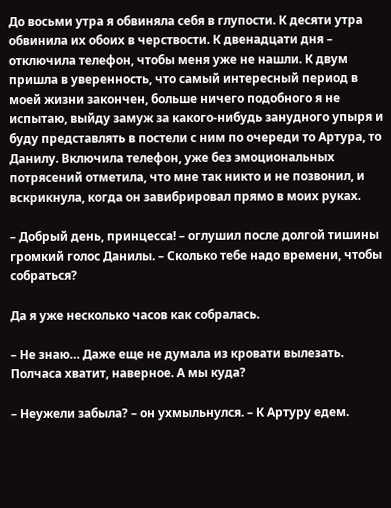До восьми утра я обвиняла себя в глупости. К десяти утра обвинила их обоих в черствости. К двенадцати дня – отключила телефон, чтобы меня уже не нашли. К двум пришла в уверенность, что самый интересный период в моей жизни закончен, больше ничего подобного я не испытаю, выйду замуж за какого-нибудь занудного упыря и буду представлять в постели с ним по очереди то Артура, то Данилу. Включила телефон, уже без эмоциональных потрясений отметила, что мне так никто и не позвонил, и вскрикнула, когда он завибрировал прямо в моих руках.

– Добрый день, принцесса! – оглушил после долгой тишины громкий голос Данилы. – Сколько тебе надо времени, чтобы собраться?

Да я уже несколько часов как собралась.

– Не знаю… Даже еще не думала из кровати вылезать. Полчаса хватит, наверное. А мы куда?

– Неужели забыла? – он ухмыльнулся. – К Артуру едем.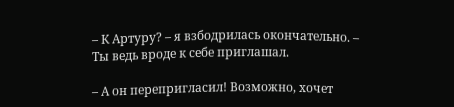– К Артуру? – я взбодрилась окончательно. – Ты ведь вроде к себе приглашал.

– А он перепригласил! Возможно, хочет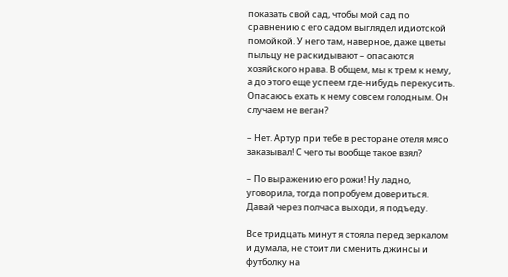показать свой сад, чтобы мой сад по сравнению с его садом выглядел идиотской помойкой. У него там, наверное, даже цветы пыльцу не раскидывают – опасаются хозяйского нрава. В общем, мы к трем к нему, а до этого еще успеем где-нибудь перекусить. Опасаюсь ехать к нему совсем голодным. Он случаем не веган?

– Нет. Артур при тебе в ресторане отеля мясо заказывал! С чего ты вообще такое взял?

– По выражению его рожи! Ну ладно, уговорила, тогда попробуем довериться. Давай через полчаса выходи, я подъеду.

Все тридцать минут я стояла перед зеркалом и думала, не стоит ли сменить джинсы и футболку на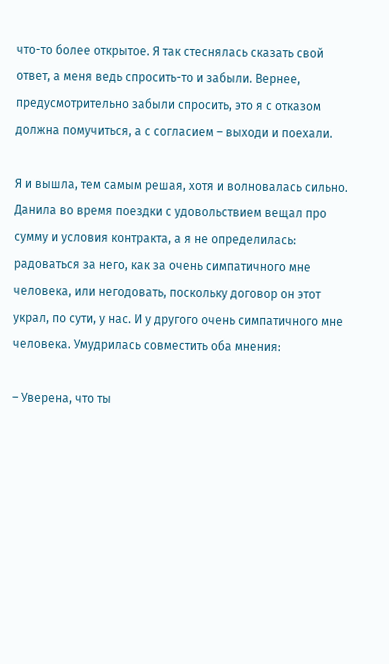что-то более открытое. Я так стеснялась сказать свой ответ, а меня ведь спросить-то и забыли. Вернее, предусмотрительно забыли спросить, это я с отказом должна помучиться, а с согласием – выходи и поехали.

Я и вышла, тем самым решая, хотя и волновалась сильно. Данила во время поездки с удовольствием вещал про сумму и условия контракта, а я не определилась: радоваться за него, как за очень симпатичного мне человека, или негодовать, поскольку договор он этот украл, по сути, у нас. И у другого очень симпатичного мне человека. Умудрилась совместить оба мнения:

– Уверена, что ты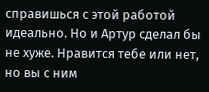справишься с этой работой идеально. Но и Артур сделал бы не хуже. Нравится тебе или нет, но вы с ним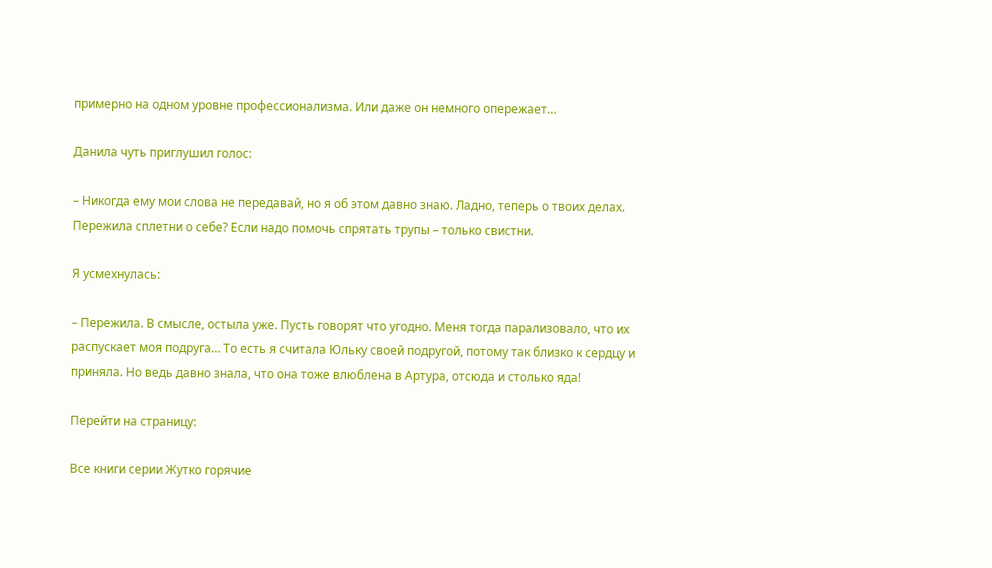примерно на одном уровне профессионализма. Или даже он немного опережает…

Данила чуть приглушил голос:

– Никогда ему мои слова не передавай, но я об этом давно знаю. Ладно, теперь о твоих делах. Пережила сплетни о себе? Если надо помочь спрятать трупы – только свистни.

Я усмехнулась:

– Пережила. В смысле, остыла уже. Пусть говорят что угодно. Меня тогда парализовало, что их распускает моя подруга… То есть я считала Юльку своей подругой, потому так близко к сердцу и приняла. Но ведь давно знала, что она тоже влюблена в Артура, отсюда и столько яда!

Перейти на страницу:

Все книги серии Жутко горячие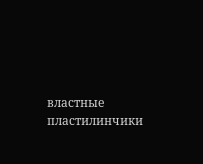властные пластилинчики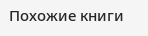Похожие книги